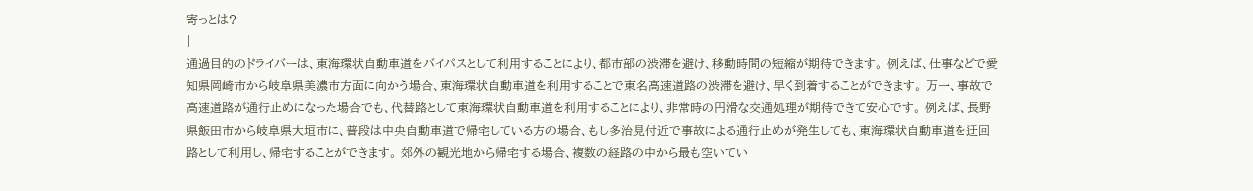寄っとは?
|
通過目的のドライバーは、東海環状自動車道をバイパスとして利用することにより、都市部の渋滞を避け、移動時間の短縮が期待できます。 例えば、仕事などで愛知県岡崎市から岐阜県美濃市方面に向かう場合、東海環状自動車道を利用することで東名高速道路の渋滞を避け、早く到着することができます。 万一、事故で高速道路が通行止めになった場合でも、代替路として東海環状自動車道を利用することにより、非常時の円滑な交通処理が期待できて安心です。 例えば、長野県飯田市から岐阜県大垣市に、普段は中央自動車道で帰宅している方の場合、もし多治見付近で事故による通行止めが発生しても、東海環状自動車道を迂回路として利用し、帰宅することができます。 郊外の観光地から帰宅する場合、複数の経路の中から最も空いてい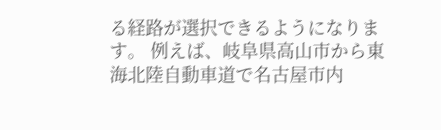る経路が選択できるようになります。 例えば、岐阜県高山市から東海北陸自動車道で名古屋市内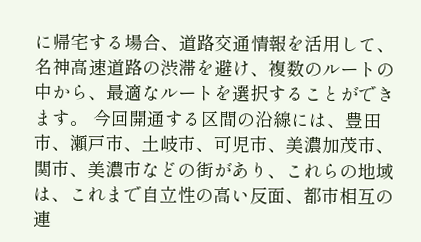に帰宅する場合、道路交通情報を活用して、名神高速道路の渋滞を避け、複数のルートの中から、最適なルートを選択することができます。 今回開通する区間の沿線には、豊田市、瀬戸市、土岐市、可児市、美濃加茂市、関市、美濃市などの街があり、これらの地域は、これまで自立性の高い反面、都市相互の連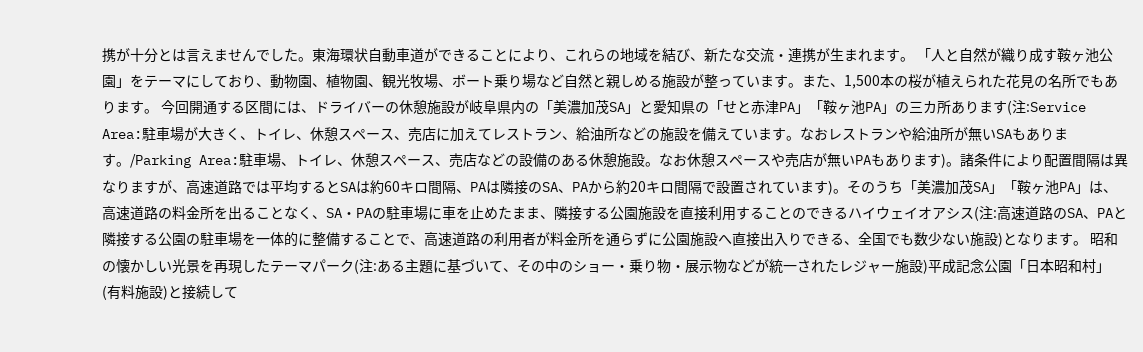携が十分とは言えませんでした。東海環状自動車道ができることにより、これらの地域を結び、新たな交流・連携が生まれます。 「人と自然が織り成す鞍ヶ池公園」をテーマにしており、動物園、植物園、観光牧場、ボート乗り場など自然と親しめる施設が整っています。また、1,500本の桜が植えられた花見の名所でもあります。 今回開通する区間には、ドライバーの休憩施設が岐阜県内の「美濃加茂SA」と愛知県の「せと赤津PA」「鞍ヶ池PA」の三カ所あります(注:Service Area:駐車場が大きく、トイレ、休憩スペース、売店に加えてレストラン、給油所などの施設を備えています。なおレストランや給油所が無いSAもあります。/Parking Area:駐車場、トイレ、休憩スペース、売店などの設備のある休憩施設。なお休憩スペースや売店が無いPAもあります)。諸条件により配置間隔は異なりますが、高速道路では平均するとSAは約60キロ間隔、PAは隣接のSA、PAから約20キロ間隔で設置されています)。そのうち「美濃加茂SA」「鞍ヶ池PA」は、高速道路の料金所を出ることなく、SA・PAの駐車場に車を止めたまま、隣接する公園施設を直接利用することのできるハイウェイオアシス(注:高速道路のSA、PAと隣接する公園の駐車場を一体的に整備することで、高速道路の利用者が料金所を通らずに公園施設へ直接出入りできる、全国でも数少ない施設)となります。 昭和の懐かしい光景を再現したテーマパーク(注:ある主題に基づいて、その中のショー・乗り物・展示物などが統一されたレジャー施設)平成記念公園「日本昭和村」(有料施設)と接続して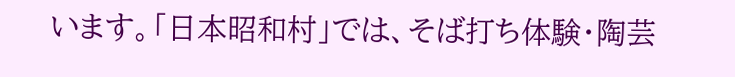います。「日本昭和村」では、そば打ち体験・陶芸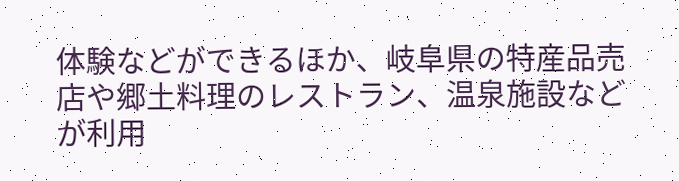体験などができるほか、岐阜県の特産品売店や郷土料理のレストラン、温泉施設などが利用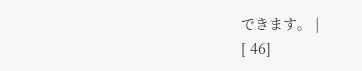できます。 |
[ 46]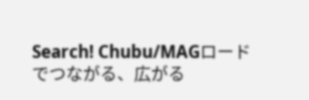Search! Chubu/MAGロードでつながる、広がる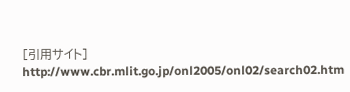[引用サイト] http://www.cbr.mlit.go.jp/onl2005/onl02/search02.htm